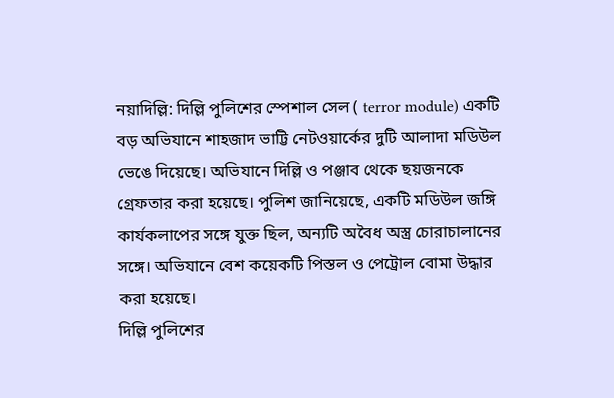নয়াদিল্লি: দিল্লি পুলিশের স্পেশাল সেল ( terror module) একটি বড় অভিযানে শাহজাদ ভাট্টি নেটওয়ার্কের দুটি আলাদা মডিউল ভেঙে দিয়েছে। অভিযানে দিল্লি ও পঞ্জাব থেকে ছয়জনকে গ্রেফতার করা হয়েছে। পুলিশ জানিয়েছে, একটি মডিউল জঙ্গি কার্যকলাপের সঙ্গে যুক্ত ছিল, অন্যটি অবৈধ অস্ত্র চোরাচালানের সঙ্গে। অভিযানে বেশ কয়েকটি পিস্তল ও পেট্রোল বোমা উদ্ধার করা হয়েছে।
দিল্লি পুলিশের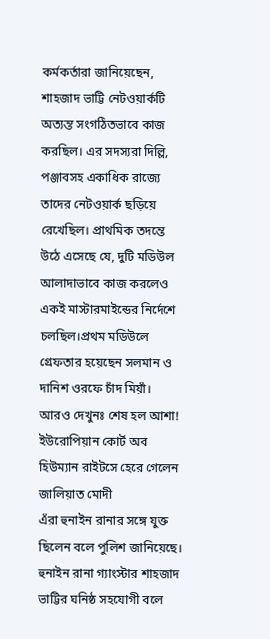কর্মকর্তারা জানিয়েছেন, শাহজাদ ভাট্টি নেটওয়ার্কটি অত্যন্ত সংগঠিতভাবে কাজ করছিল। এর সদস্যরা দিল্লি, পঞ্জাবসহ একাধিক রাজ্যে তাদের নেটওয়ার্ক ছড়িয়ে রেখেছিল। প্রাথমিক তদন্তে উঠে এসেছে যে, দুটি মডিউল আলাদাভাবে কাজ করলেও একই মাস্টারমাইন্ডের নির্দেশে চলছিল।প্রথম মডিউলে গ্রেফতার হয়েছেন সলমান ও দানিশ ওরফে চাঁদ মিয়াঁ।
আরও দেখুনঃ শেষ হল আশা! ইউরোপিয়ান কোর্ট অব হিউম্যান রাইটসে হেরে গেলেন জালিয়াত মোদী
এঁরা হুনাইন রানার সঙ্গে যুক্ত ছিলেন বলে পুলিশ জানিয়েছে। হুনাইন রানা গ্যাংস্টার শাহজাদ ভাট্টির ঘনিষ্ঠ সহযোগী বলে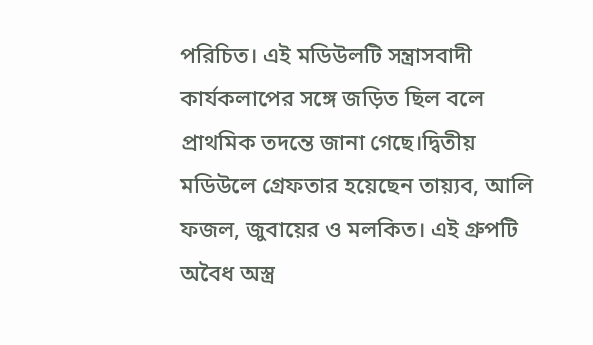পরিচিত। এই মডিউলটি সন্ত্রাসবাদী কার্যকলাপের সঙ্গে জড়িত ছিল বলে প্রাথমিক তদন্তে জানা গেছে।দ্বিতীয় মডিউলে গ্রেফতার হয়েছেন তায়্যব, আলি ফজল, জুবায়ের ও মলকিত। এই গ্রুপটি অবৈধ অস্ত্র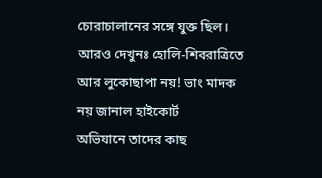চোরাচালানের সঙ্গে যুক্ত ছিল।
আরও দেখুনঃ হোলি-শিবরাত্রিতে আর লুকোছাপা নয়! ভাং মাদক নয় জানাল হাইকোর্ট
অভিযানে তাদের কাছ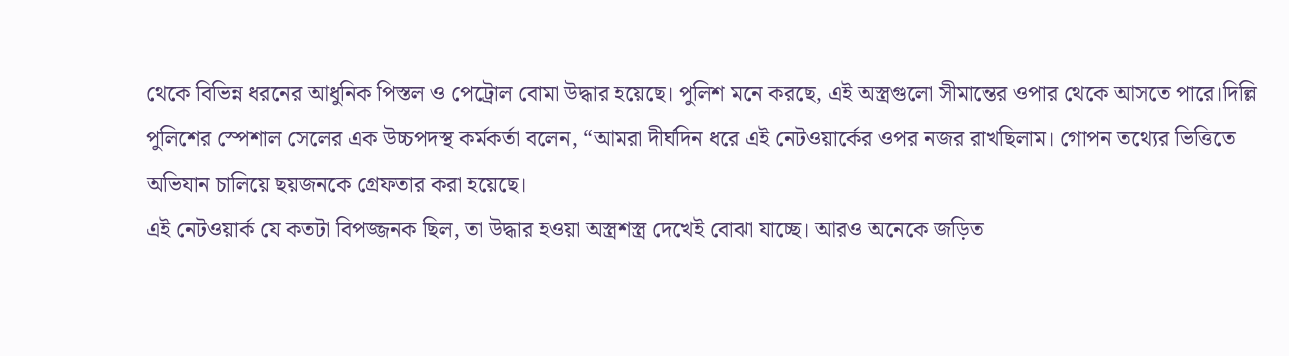থেকে বিভিন্ন ধরনের আধুনিক পিস্তল ও পেট্রোল বোমা উদ্ধার হয়েছে। পুলিশ মনে করছে, এই অস্ত্রগুলো সীমান্তের ওপার থেকে আসতে পারে।দিল্লি পুলিশের স্পেশাল সেলের এক উচ্চপদস্থ কর্মকর্তা বলেন, “আমরা দীর্ঘদিন ধরে এই নেটওয়ার্কের ওপর নজর রাখছিলাম। গোপন তথ্যের ভিত্তিতে অভিযান চালিয়ে ছয়জনকে গ্রেফতার করা হয়েছে।
এই নেটওয়ার্ক যে কতটা বিপজ্জনক ছিল, তা উদ্ধার হওয়া অস্ত্রশস্ত্র দেখেই বোঝা যাচ্ছে। আরও অনেকে জড়িত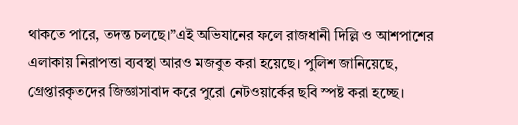থাকতে পারে, তদন্ত চলছে।”এই অভিযানের ফলে রাজধানী দিল্লি ও আশপাশের এলাকায় নিরাপত্তা ব্যবস্থা আরও মজবুত করা হয়েছে। পুলিশ জানিয়েছে, গ্রেপ্তারকৃতদের জিজ্ঞাসাবাদ করে পুরো নেটওয়ার্কের ছবি স্পষ্ট করা হচ্ছে।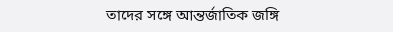তাদের সঙ্গে আন্তর্জাতিক জঙ্গি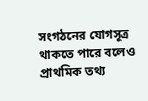সংগঠনের যোগসূত্র থাকতে পারে বলেও প্রাথমিক তথ্য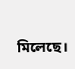মিলেছে।